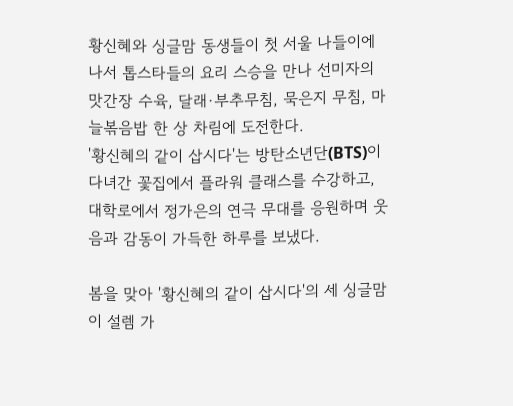황신혜와 싱글맘 동생들이 첫 서울 나들이에 나서 톱스타들의 요리 스승을 만나 선미자의 맛간장 수육, 달래·부추무침, 묵은지 무침, 마늘볶음밥 한 상 차림에 도전한다.
'황신혜의 같이 삽시다'는 방탄소년단(BTS)이 다녀간 꽃집에서 플라워 클래스를 수강하고, 대학로에서 정가은의 연극 무대를 응원하며 웃음과 감동이 가득한 하루를 보냈다.

봄을 맞아 '황신혜의 같이 삽시다'의 세 싱글맘이 설렘 가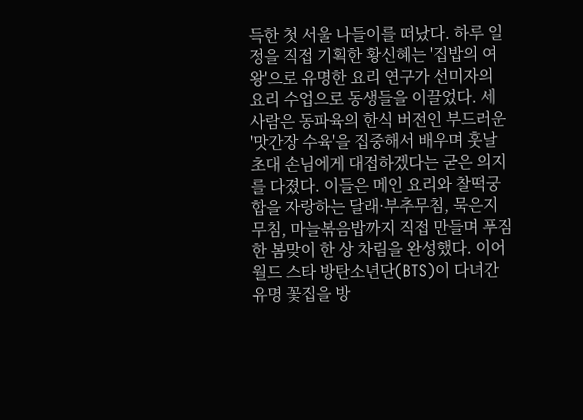득한 첫 서울 나들이를 떠났다. 하루 일정을 직접 기획한 황신혜는 '집밥의 여왕'으로 유명한 요리 연구가 선미자의 요리 수업으로 동생들을 이끌었다. 세 사람은 동파육의 한식 버전인 부드러운 '맛간장 수육'을 집중해서 배우며 훗날 초대 손님에게 대접하겠다는 굳은 의지를 다졌다. 이들은 메인 요리와 찰떡궁합을 자랑하는 달래·부추무침, 묵은지 무침, 마늘볶음밥까지 직접 만들며 푸짐한 봄맞이 한 상 차림을 완성했다. 이어 월드 스타 방탄소년단(BTS)이 다녀간 유명 꽃집을 방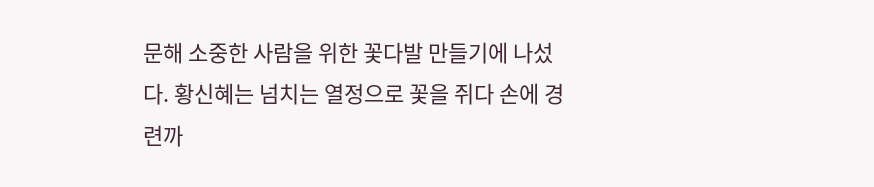문해 소중한 사람을 위한 꽃다발 만들기에 나섰다. 황신혜는 넘치는 열정으로 꽃을 쥐다 손에 경련까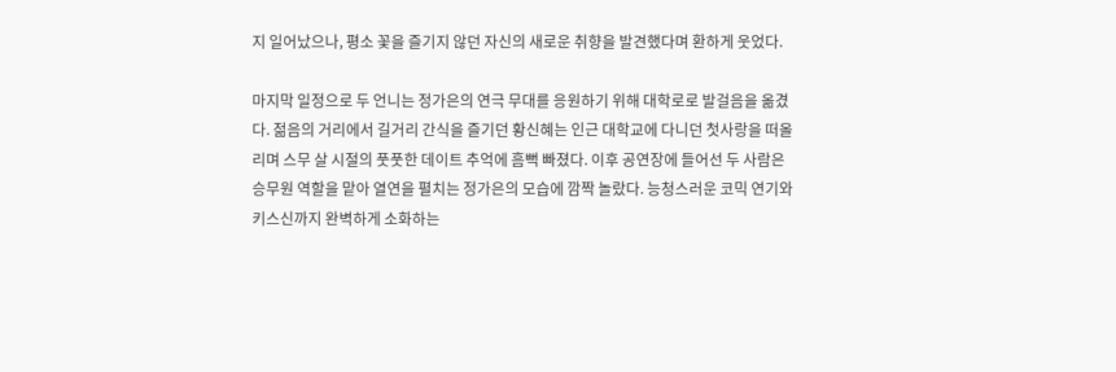지 일어났으나, 평소 꽃을 즐기지 않던 자신의 새로운 취향을 발견했다며 환하게 웃었다.

마지막 일정으로 두 언니는 정가은의 연극 무대를 응원하기 위해 대학로로 발걸음을 옮겼다. 젊음의 거리에서 길거리 간식을 즐기던 황신혜는 인근 대학교에 다니던 첫사랑을 떠올리며 스무 살 시절의 풋풋한 데이트 추억에 흠뻑 빠졌다. 이후 공연장에 들어선 두 사람은 승무원 역할을 맡아 열연을 펼치는 정가은의 모습에 깜짝 놀랐다. 능청스러운 코믹 연기와 키스신까지 완벽하게 소화하는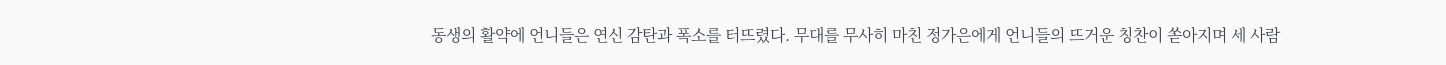동생의 활약에 언니들은 연신 감탄과 폭소를 터뜨렸다. 무대를 무사히 마친 정가은에게 언니들의 뜨거운 칭찬이 쏟아지며 세 사람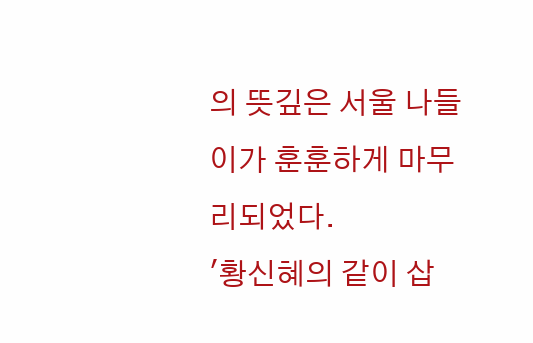의 뜻깊은 서울 나들이가 훈훈하게 마무리되었다.
'황신혜의 같이 삽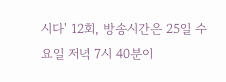시다' 12회, 방송시간은 25일 수요일 저녁 7시 40분이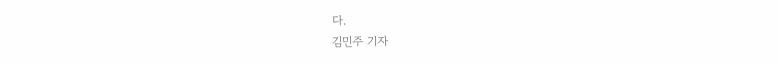다.
김민주 기자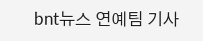bnt뉴스 연예팀 기사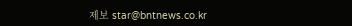제보 star@bntnews.co.kr